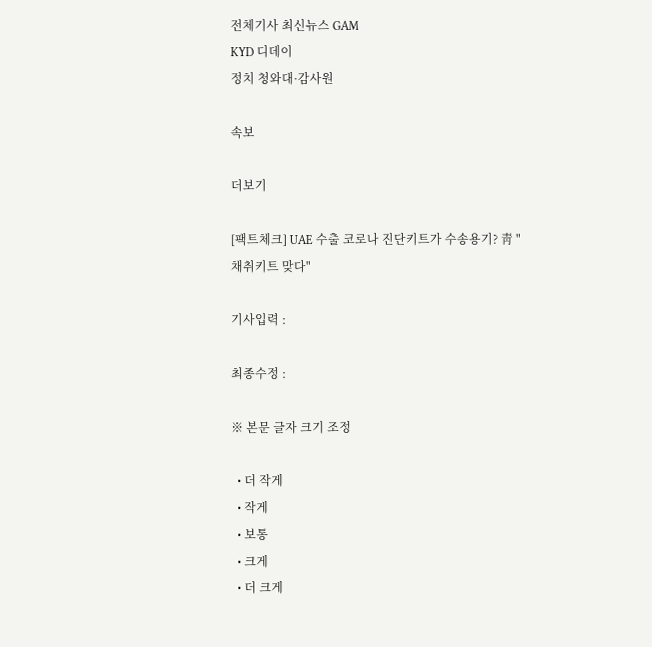전체기사 최신뉴스 GAM
KYD 디데이
정치 청와대·감사원

속보

더보기

[팩트체크] UAE 수출 코로나 진단키트가 수송용기? 靑 "채취키트 맞다"

기사입력 :

최종수정 :

※ 본문 글자 크기 조정

  • 더 작게
  • 작게
  • 보통
  • 크게
  • 더 크게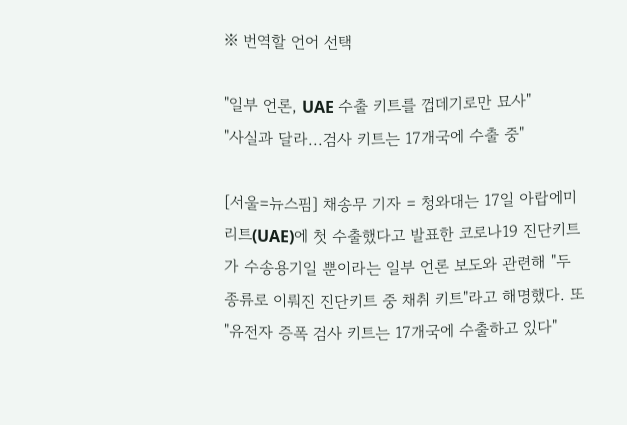※ 번역할 언어 선택

"일부 언론, UAE 수출 키트를 껍데기로만 묘사"
"사실과 달라...검사 키트는 17개국에 수출 중"

[서울=뉴스핌] 채송무 기자 = 청와대는 17일 아랍에미리트(UAE)에 첫 수출했다고 발표한 코로나19 진단키트가 수송용기일 뿐이라는 일부 언론 보도와 관련해 "두 종류로 이뤄진 진단키트 중 채취 키트"라고 해명했다. 또 "유전자 증폭 검사 키트는 17개국에 수출하고 있다"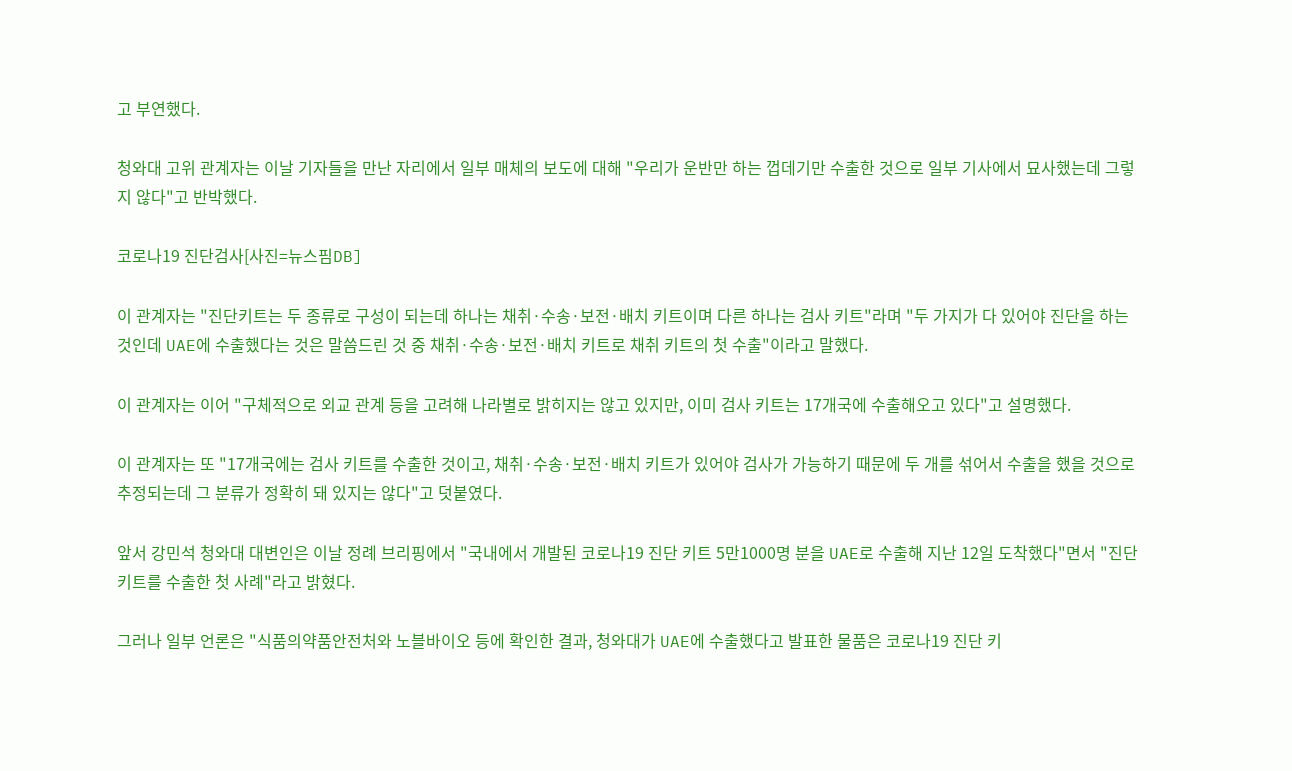고 부연했다.

청와대 고위 관계자는 이날 기자들을 만난 자리에서 일부 매체의 보도에 대해 "우리가 운반만 하는 껍데기만 수출한 것으로 일부 기사에서 묘사했는데 그렇지 않다"고 반박했다.

코로나19 진단검사[사진=뉴스핌DB]

이 관계자는 "진단키트는 두 종류로 구성이 되는데 하나는 채취·수송·보전·배치 키트이며 다른 하나는 검사 키트"라며 "두 가지가 다 있어야 진단을 하는 것인데 UAE에 수출했다는 것은 말씀드린 것 중 채취·수송·보전·배치 키트로 채취 키트의 첫 수출"이라고 말했다.

이 관계자는 이어 "구체적으로 외교 관계 등을 고려해 나라별로 밝히지는 않고 있지만, 이미 검사 키트는 17개국에 수출해오고 있다"고 설명했다.

이 관계자는 또 "17개국에는 검사 키트를 수출한 것이고, 채취·수송·보전·배치 키트가 있어야 검사가 가능하기 때문에 두 개를 섞어서 수출을 했을 것으로 추정되는데 그 분류가 정확히 돼 있지는 않다"고 덧붙였다.

앞서 강민석 청와대 대변인은 이날 정례 브리핑에서 "국내에서 개발된 코로나19 진단 키트 5만1000명 분을 UAE로 수출해 지난 12일 도착했다"면서 "진단 키트를 수출한 첫 사례"라고 밝혔다.

그러나 일부 언론은 "식품의약품안전처와 노블바이오 등에 확인한 결과, 청와대가 UAE에 수출했다고 발표한 물품은 코로나19 진단 키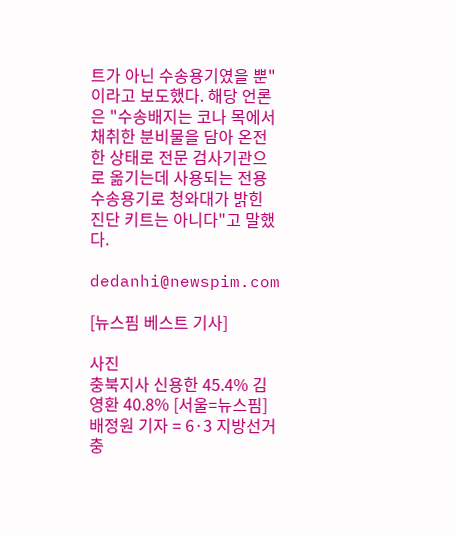트가 아닌 수송용기였을 뿐"이라고 보도했다. 해당 언론은 "수송배지는 코나 목에서 채취한 분비물을 담아 온전한 상태로 전문 검사기관으로 옮기는데 사용되는 전용 수송용기로 청와대가 밝힌 진단 키트는 아니다"고 말했다.

dedanhi@newspim.com

[뉴스핌 베스트 기사]

사진
충북지사 신용한 45.4% 김영환 40.8% [서울=뉴스핌] 배정원 기자 = 6·3 지방선거 충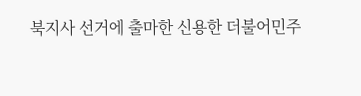북지사 선거에 출마한 신용한 더불어민주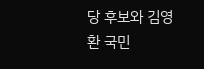당 후보와 김영환 국민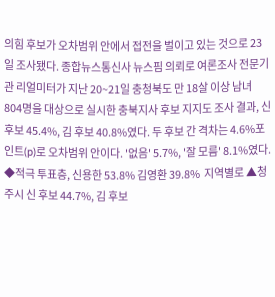의힘 후보가 오차범위 안에서 접전을 벌이고 있는 것으로 23일 조사됐다. 종합뉴스통신사 뉴스핌 의뢰로 여론조사 전문기관 리얼미터가 지난 20~21일 충청북도 만 18살 이상 남녀 804명을 대상으로 실시한 충북지사 후보 지지도 조사 결과, 신 후보 45.4%, 김 후보 40.8%였다. 두 후보 간 격차는 4.6%포인트(p)로 오차범위 안이다. '없음' 5.7%, '잘 모름' 8.1%였다. ◆적극 투표층, 신용한 53.8% 김영환 39.8%  지역별로 ▲청주시 신 후보 44.7%, 김 후보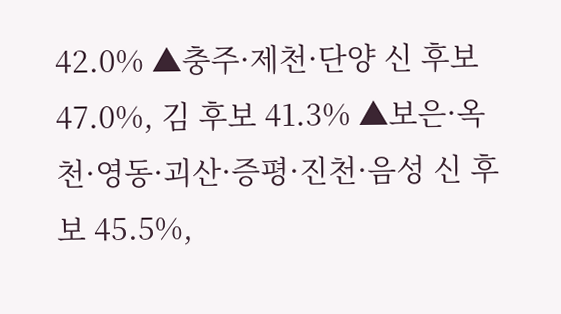42.0% ▲충주·제천·단양 신 후보 47.0%, 김 후보 41.3% ▲보은·옥천·영동·괴산·증평·진천·음성 신 후보 45.5%,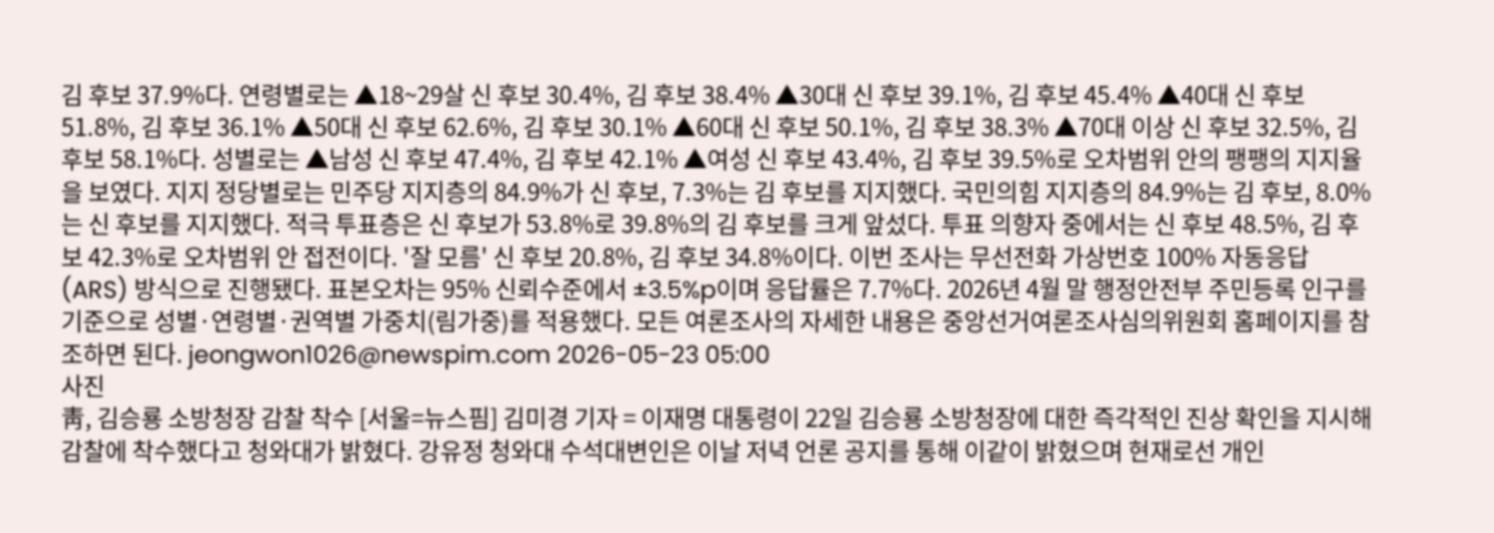김 후보 37.9%다. 연령별로는 ▲18~29살 신 후보 30.4%, 김 후보 38.4% ▲30대 신 후보 39.1%, 김 후보 45.4% ▲40대 신 후보 51.8%, 김 후보 36.1% ▲50대 신 후보 62.6%, 김 후보 30.1% ▲60대 신 후보 50.1%, 김 후보 38.3% ▲70대 이상 신 후보 32.5%, 김 후보 58.1%다. 성별로는 ▲남성 신 후보 47.4%, 김 후보 42.1% ▲여성 신 후보 43.4%, 김 후보 39.5%로 오차범위 안의 팽팽의 지지율을 보였다. 지지 정당별로는 민주당 지지층의 84.9%가 신 후보, 7.3%는 김 후보를 지지했다. 국민의힘 지지층의 84.9%는 김 후보, 8.0%는 신 후보를 지지했다. 적극 투표층은 신 후보가 53.8%로 39.8%의 김 후보를 크게 앞섰다. 투표 의향자 중에서는 신 후보 48.5%, 김 후보 42.3%로 오차범위 안 접전이다. '잘 모름' 신 후보 20.8%, 김 후보 34.8%이다. 이번 조사는 무선전화 가상번호 100% 자동응답(ARS) 방식으로 진행됐다. 표본오차는 95% 신뢰수준에서 ±3.5%p이며 응답률은 7.7%다. 2026년 4월 말 행정안전부 주민등록 인구를 기준으로 성별·연령별·권역별 가중치(림가중)를 적용했다. 모든 여론조사의 자세한 내용은 중앙선거여론조사심의위원회 홈페이지를 참조하면 된다. jeongwon1026@newspim.com 2026-05-23 05:00
사진
靑, 김승룡 소방청장 감찰 착수 [서울=뉴스핌] 김미경 기자 = 이재명 대통령이 22일 김승룡 소방청장에 대한 즉각적인 진상 확인을 지시해 감찰에 착수했다고 청와대가 밝혔다. 강유정 청와대 수석대변인은 이날 저녁 언론 공지를 통해 이같이 밝혔으며 현재로선 개인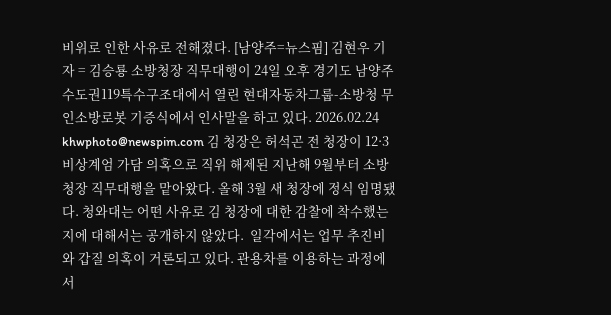비위로 인한 사유로 전해졌다. [남양주=뉴스핌] 김현우 기자 = 김승룡 소방청장 직무대행이 24일 오후 경기도 남양주 수도권119특수구조대에서 열린 현대자동차그룹-소방청 무인소방로봇 기증식에서 인사말을 하고 있다. 2026.02.24 khwphoto@newspim.com 김 청장은 허석곤 전 청장이 12·3 비상계엄 가담 의혹으로 직위 해제된 지난해 9월부터 소방청장 직무대행을 맡아왔다. 올해 3월 새 청장에 정식 임명됐다. 청와대는 어떤 사유로 김 청장에 대한 감찰에 착수했는지에 대해서는 공개하지 않았다.  일각에서는 업무 추진비와 갑질 의혹이 거론되고 있다. 관용차를 이용하는 과정에서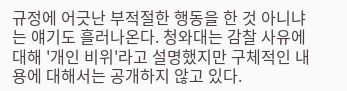규정에 어긋난 부적절한 행동을 한 것 아니냐는 얘기도 흘러나온다. 청와대는 감찰 사유에 대해 '개인 비위'라고 설명했지만 구체적인 내용에 대해서는 공개하지 않고 있다.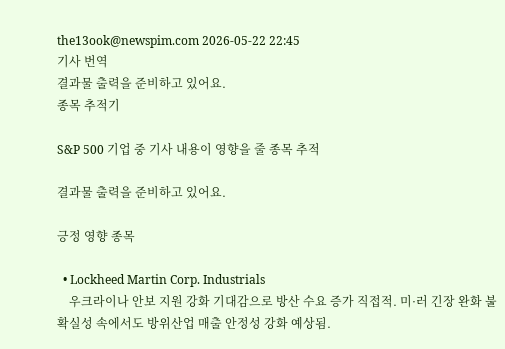the13ook@newspim.com 2026-05-22 22:45
기사 번역
결과물 출력을 준비하고 있어요.
종목 추적기

S&P 500 기업 중 기사 내용이 영향을 줄 종목 추적

결과물 출력을 준비하고 있어요.

긍정 영향 종목

  • Lockheed Martin Corp. Industrials
    우크라이나 안보 지원 강화 기대감으로 방산 수요 증가 직접적. 미·러 긴장 완화 불확실성 속에서도 방위산업 매출 안정성 강화 예상됨.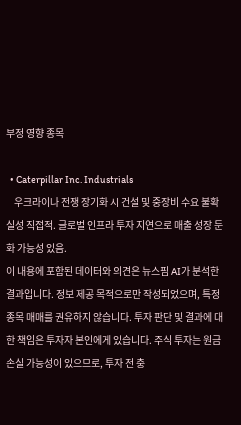부정 영향 종목

  • Caterpillar Inc. Industrials
    우크라이나 전쟁 장기화 시 건설 및 중장비 수요 불확실성 직접적. 글로벌 인프라 투자 지연으로 매출 성장 둔화 가능성 있음.
이 내용에 포함된 데이터와 의견은 뉴스핌 AI가 분석한 결과입니다. 정보 제공 목적으로만 작성되었으며, 특정 종목 매매를 권유하지 않습니다. 투자 판단 및 결과에 대한 책임은 투자자 본인에게 있습니다. 주식 투자는 원금 손실 가능성이 있으므로, 투자 전 충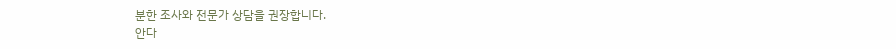분한 조사와 전문가 상담을 권장합니다.
안다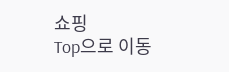쇼핑
Top으로 이동